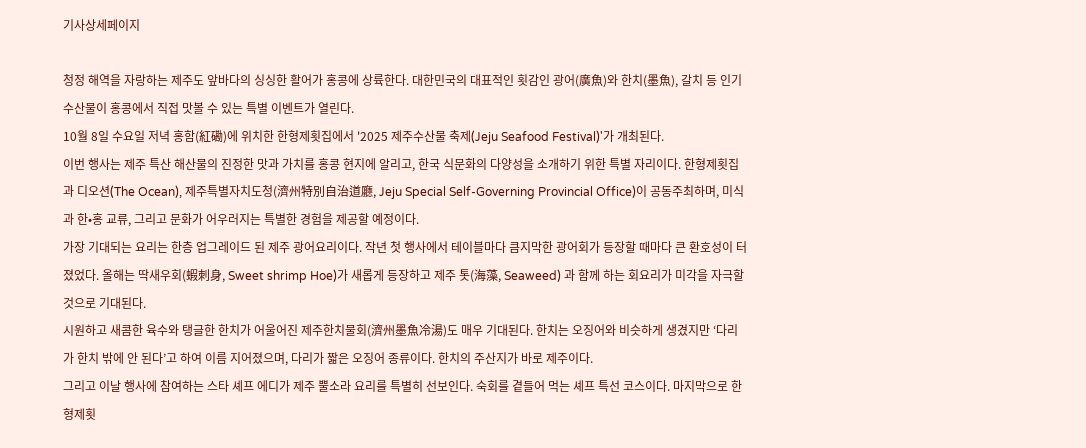기사상세페이지

청정 해역을 자랑하는 제주도 앞바다의 싱싱한 활어가 홍콩에 상륙한다. 대한민국의 대표적인 횟감인 광어(廣魚)와 한치(墨魚), 갈치 등 인기 수산물이 홍콩에서 직접 맛볼 수 있는 특별 이벤트가 열린다.
10월 8일 수요일 저녁 홍함(紅磡)에 위치한 한형제횟집에서 '2025 제주수산물 축제(Jeju Seafood Festival)'가 개최된다.
이번 행사는 제주 특산 해산물의 진정한 맛과 가치를 홍콩 현지에 알리고, 한국 식문화의 다양성을 소개하기 위한 특별 자리이다. 한형제횟집과 디오션(The Ocean), 제주특별자치도청(濟州特別自治道廳, Jeju Special Self-Governing Provincial Office)이 공동주최하며, 미식과 한•홍 교류, 그리고 문화가 어우러지는 특별한 경험을 제공할 예정이다.
가장 기대되는 요리는 한층 업그레이드 된 제주 광어요리이다. 작년 첫 행사에서 테이블마다 큼지막한 광어회가 등장할 때마다 큰 환호성이 터졌었다. 올해는 딱새우회(蝦刺身, Sweet shrimp Hoe)가 새롭게 등장하고 제주 톳(海藻, Seaweed) 과 함께 하는 회요리가 미각을 자극할 것으로 기대된다.
시원하고 새콤한 육수와 탱글한 한치가 어울어진 제주한치물회(濟州墨魚冷湯)도 매우 기대된다. 한치는 오징어와 비슷하게 생겼지만 ‘다리가 한치 밖에 안 된다’고 하여 이름 지어졌으며, 다리가 짧은 오징어 종류이다. 한치의 주산지가 바로 제주이다.
그리고 이날 행사에 참여하는 스타 셰프 에디가 제주 뿔소라 요리를 특별히 선보인다. 숙회를 곁들어 먹는 셰프 특선 코스이다. 마지막으로 한형제횟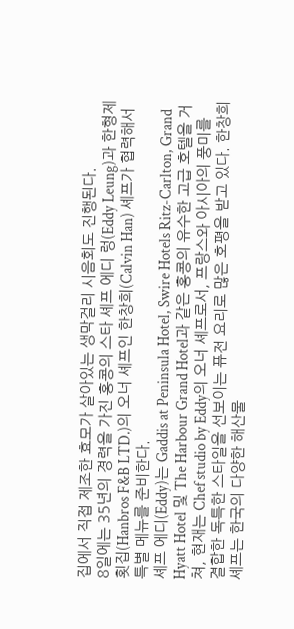집에서 직접 제조한 효모가 살아있는 생막걸리 시음회도 진행된다.
8일에는 35년의 경력을 가진 홍콩의 스타 셰프 에디 렁(Eddy Leung)과 한형제횟집(Hanbros F&B LTD.)의 오너 셰프인 한창희(Calvin Han) 셰프가 협력해서 특별 메뉴를 준비한다.
셰프 에디(Eddy)는 Gaddis at Peninsula Hotel, Swire Hotels Ritz-Carlton, Grand Hyatt Hotel 및 The Harbour Grand Hotel과 같은 홍콩의 유수한 고급 호텔을 거쳐, 현재는 Chef studio by Eddy의 오너 셰프로서, 프랑스와 아시아의 풍미를 결합한 독특한 스타일을 선보이는 퓨전 요리로 많은 호평을 받고 있다. 한창희 셰프는 한국의 다양한 해산물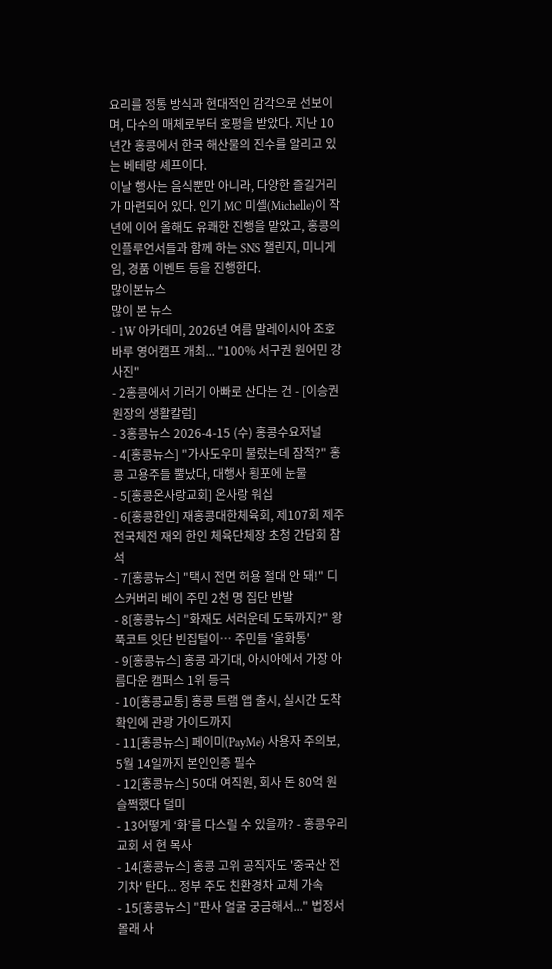요리를 정통 방식과 현대적인 감각으로 선보이며, 다수의 매체로부터 호평을 받았다. 지난 10년간 홍콩에서 한국 해산물의 진수를 알리고 있는 베테랑 셰프이다.
이날 행사는 음식뿐만 아니라, 다양한 즐길거리가 마련되어 있다. 인기 MC 미셸(Michelle)이 작년에 이어 올해도 유쾌한 진행을 맡았고, 홍콩의 인플루언서들과 함께 하는 SNS 챌린지, 미니게임, 경품 이벤트 등을 진행한다.
많이본뉴스
많이 본 뉴스
- 1W 아카데미, 2026년 여름 말레이시아 조호바루 영어캠프 개최... "100% 서구권 원어민 강사진"
- 2홍콩에서 기러기 아빠로 산다는 건 - [이승권 원장의 생활칼럼]
- 3홍콩뉴스 2026-4-15 (수) 홍콩수요저널
- 4[홍콩뉴스] "가사도우미 불렀는데 잠적?" 홍콩 고용주들 뿔났다, 대행사 횡포에 눈물
- 5[홍콩온사랑교회] 온사랑 워십
- 6[홍콩한인] 재홍콩대한체육회, 제107회 제주 전국체전 재외 한인 체육단체장 초청 간담회 참석
- 7[홍콩뉴스] "택시 전면 허용 절대 안 돼!" 디스커버리 베이 주민 2천 명 집단 반발
- 8[홍콩뉴스] "화재도 서러운데 도둑까지?" 왕푹코트 잇단 빈집털이… 주민들 '울화통'
- 9[홍콩뉴스] 홍콩 과기대, 아시아에서 가장 아름다운 캠퍼스 1위 등극
- 10[홍콩교통] 홍콩 트램 앱 출시, 실시간 도착 확인에 관광 가이드까지
- 11[홍콩뉴스] 페이미(PayMe) 사용자 주의보, 5월 14일까지 본인인증 필수
- 12[홍콩뉴스] 50대 여직원, 회사 돈 80억 원 슬쩍했다 덜미
- 13어떻게 ‘화’를 다스릴 수 있을까? - 홍콩우리교회 서 현 목사
- 14[홍콩뉴스] 홍콩 고위 공직자도 '중국산 전기차' 탄다... 정부 주도 친환경차 교체 가속
- 15[홍콩뉴스] "판사 얼굴 궁금해서..." 법정서 몰래 사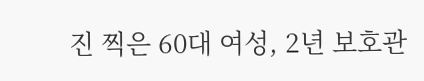진 찍은 60대 여성, 2년 보호관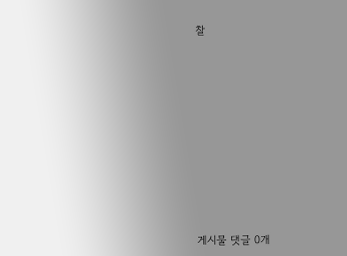찰












게시물 댓글 0개